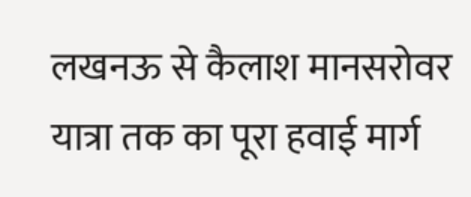लखनऊ से कैलाश मानसरोवर यात्रा तक का पूरा हवाई मार्ग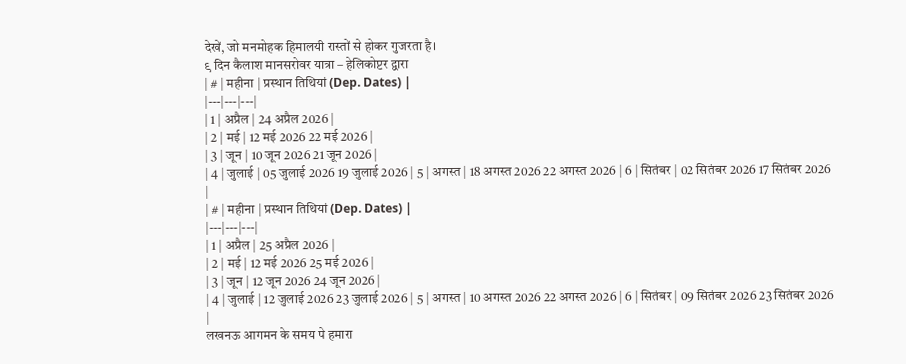देखें, जो मनमोहक हिमालयी रास्तों से होकर गुजरता है।
९ दिन कैलाश मानसरोवर यात्रा – हेलिकोप्टर द्वारा
| # | महीना | प्रस्थान तिथियां (Dep. Dates) |
|---|---|---|
| 1 | अप्रैल | 24 अप्रैल 2026 |
| 2 | मई | 12 मई 2026 22 मई 2026 |
| 3 | जून | 10 जून 2026 21 जून 2026 |
| 4 | जुलाई | 05 जुलाई 2026 19 जुलाई 2026 | 5 | अगस्त | 18 अगस्त 2026 22 अगस्त 2026 | 6 | सितंबर | 02 सितंबर 2026 17 सितंबर 2026 |
| # | महीना | प्रस्थान तिथियां (Dep. Dates) |
|---|---|---|
| 1 | अप्रैल | 25 अप्रैल 2026 |
| 2 | मई | 12 मई 2026 25 मई 2026 |
| 3 | जून | 12 जून 2026 24 जून 2026 |
| 4 | जुलाई | 12 जुलाई 2026 23 जुलाई 2026 | 5 | अगस्त | 10 अगस्त 2026 22 अगस्त 2026 | 6 | सितंबर | 09 सितंबर 2026 23 सितंबर 2026 |
लखनऊ आगमन के समय पे हमारा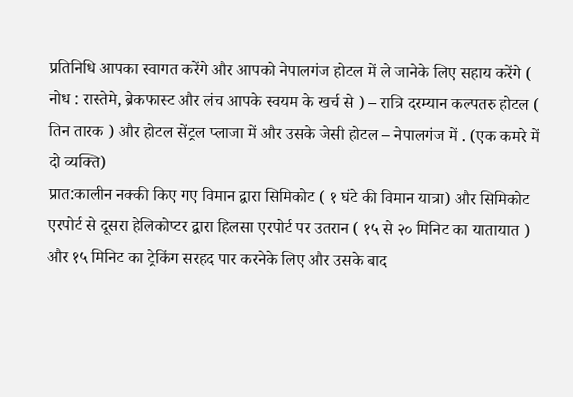प्रतिनिधि आपका स्वागत करेंगे और आपको नेपालगंज होटल में ले जानेके लिए सहाय करेंगे ( नोध : रास्तेमे, ब्रेकफास्ट और लंच आपके स्वयम के खर्च से ) – रात्रि दरम्यान कल्पतरु होटल ( तिन तारक ) और होटल सेंट्रल प्लाजा में और उसके जेसी होटल – नेपालगंज में . (एक कमरे में दो व्यक्ति)
प्रात:कालीन नक्की किए गए विमान द्वारा सिमिकोट ( १ घंटे की विमान यात्रा) और सिमिकोट एरपोर्ट से दूसरा हेलिकोप्टर द्वारा हिलसा एरपोर्ट पर उतरान ( १५ से २० मिनिट का यातायात ) और १५ मिनिट का ट्रेकिंग सरहद पार करनेके लिए और उसके बाद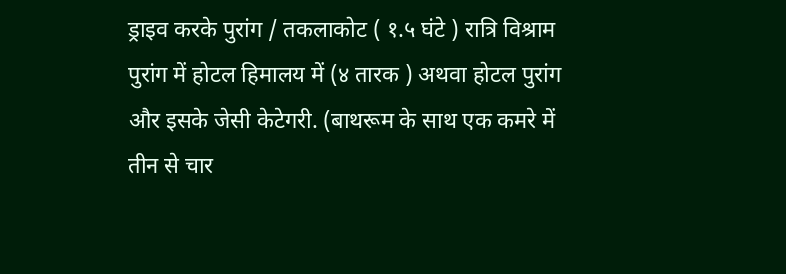ड्राइव करके पुरांग / तकलाकोट ( १.५ घंटे ) रात्रि विश्राम पुरांग में होटल हिमालय में (४ तारक ) अथवा होटल पुरांग और इसके जेसी केटेगरी. (बाथरूम के साथ एक कमरे में तीन से चार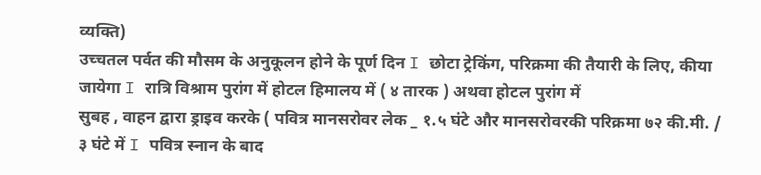व्यक्ति)
उच्चतल पर्वत की मौसम के अनुकूलन होने के पूर्ण दिन I छोटा ट्रेकिंग, परिक्रमा की तैयारी के लिए, कीया जायेगा I रात्रि विश्राम पुरांग में होटल हिमालय में ( ४ तारक ) अथवा होटल पुरांग में
सुबह , वाहन द्वारा ड्राइव करके ( पवित्र मानसरोवर लेक _ १.५ घंटे और मानसरोवरकी परिक्रमा ७२ की.मी. / ३ घंटे में I पवित्र स्नान के बाद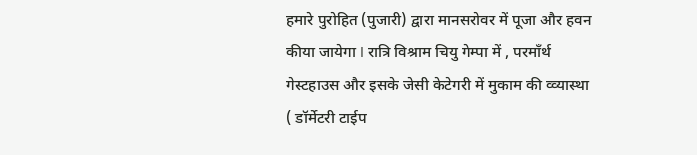हमारे पुरोहित (पुजारी) द्वारा मानसरोवर में पूजा और हवन कीया जायेगा I रात्रि विश्राम चियु गेम्पा में , परमाँर्थ गेस्टहाउस और इसके जेसी केटेगरी में मुकाम की व्व्यास्था ( डॉर्मेटरी टाईप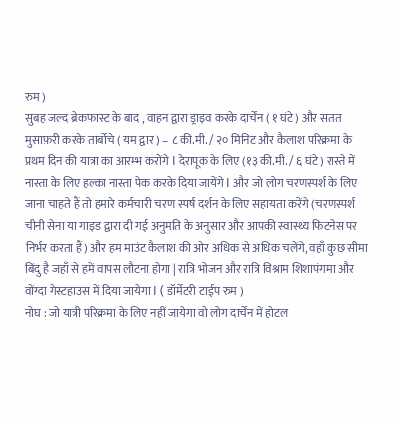रुम )
सुबह जल्द ब्रेकफास्ट के बाद , वाहन द्वारा ड्राइव करके दार्चेंन ( १ घंटे ) और सतत मुसाफ़री करके तार्बोचे ( यम द्वार ) – ८ की.मी. / २० मिनिट और कैलाश परिक्रमा के प्रथम दिन की यात्रा का आरम्भ करोंगे I देरापूक के लिए (१३ की.मी. / ६ घंटे ) रास्ते में नास्ता के लिए हल्का नास्ता पेक करके दिया जायेंगे I और जो लोग चरणस्पर्श के लिए जाना चाहते हैं तो हमारे कर्मचारी चरण स्पर्ष दर्शन के लिए सहायता करेंगे (चरणस्पर्श चीनी सेना या गाइड द्वारा दी गई अनुमति के अनुसार और आपकी स्वास्थ्य फिटनेस पर निर्भर करता हैं) और हम माउंट कैलाश की ओर अधिक से अधिक चलेंगे, वहाँ कुछ सीमा बिंदु है जहाँ से हमें वापस लौटना होगा | रात्रि भोजन और रात्रि विश्राम शिशापंगमा और वोंग्दा गेस्टहाउस में दिया जायेगा I ( डॉर्मेटरी टाईप रुम )
नोघ : जो यात्री परिक्रमा के लिए नहीं जायेगा वो लोग दार्चेंन में होटल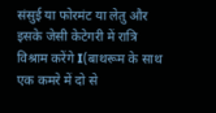संसुई या फोरमंट या लेतु और इसके जेसी केटेगरी में रात्रि विश्राम करेंगे I(बाथरूम के साथ एक कमरे में दो से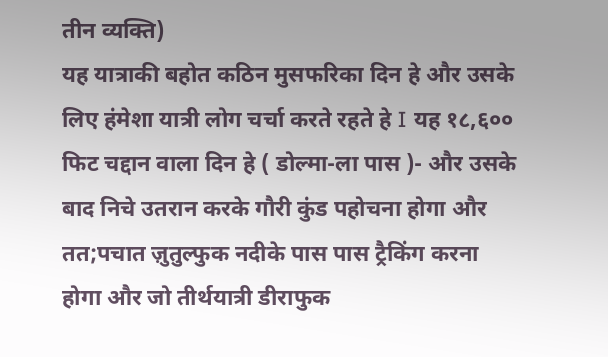तीन व्यक्ति)
यह यात्राकी बहोत कठिन मुसफरिका दिन हे और उसके लिए हंमेशा यात्री लोग चर्चा करते रहते हे I यह १८,६०० फिट चद्दान वाला दिन हे ( डोल्मा-ला पास )- और उसके बाद निचे उतरान करके गौरी कुंड पहोचना होगा और तत;पचात ज़ुतुल्फुक नदीके पास पास ट्रैकिंग करना होगा और जो तीर्थयात्री डीराफुक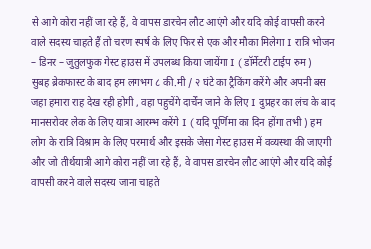से आगे कोरा नहीं जा रहे हैं, वे वापस डारचेन लौट आएंगे और यदि कोई वापसी करने वाले सदस्य चाहते हैं तो चरण स्पर्ष के लिए फिर से एक और मौका मिलेगा I रात्रि भोजन – डिनर – जुतुलफुक गेस्ट हाउस में उपलब्ध किया जायेंगा I ( डॉर्मेटरी टाईप रुम )
सुबह ब्रेकफास्ट के बाद हम लगभग ८ की.मी / २ घंटे का ट्रैकिंग करेंगे और अपनी बस जहा हमारा राह देख रही होगी , वहा पहुचेंगे दार्चेंन जाने के लिए I दुप्रहर का लंच के बाद मानसरोवर लेक के लिए यात्रा आरम्भ करेंगे I ( यदि पूर्णिमा का दिन होंगा तभी ) हम लोग के रात्रि विश्राम के लिए परमार्थ और इसके जेसा गेस्ट हाउस में वव्यस्था की जाएगी और जो तीर्थयात्री आगे कोरा नहीं जा रहे हैं, वे वापस डारचेन लौट आएंगे और यदि कोई वापसी करने वाले सदस्य जाना चाहते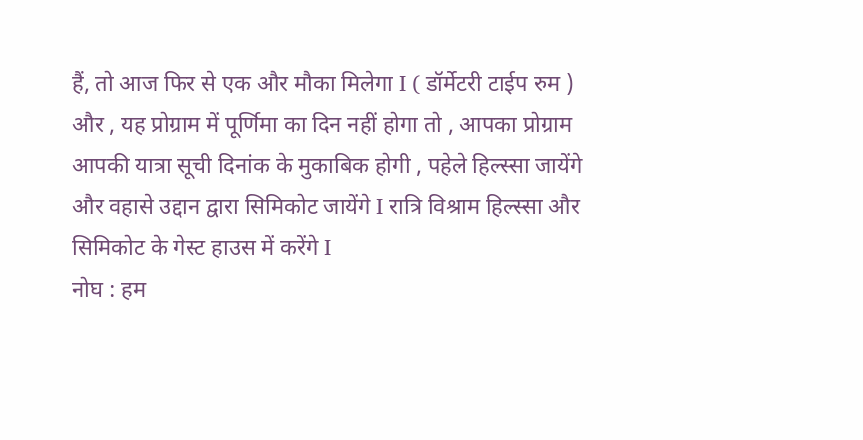हैं, तो आज फिर से एक और मौका मिलेगा I ( डॉर्मेटरी टाईप रुम )
और , यह प्रोग्राम में पूर्णिमा का दिन नहीं होगा तो , आपका प्रोग्राम आपकी यात्रा सूची दिनांक के मुकाबिक होगी , पहेले हिल्स्सा जायेंगे और वहासे उद्दान द्वारा सिमिकोट जायेंगे I रात्रि विश्राम हिल्स्सा और सिमिकोट के गेस्ट हाउस में करेंगे I
नोघ : हम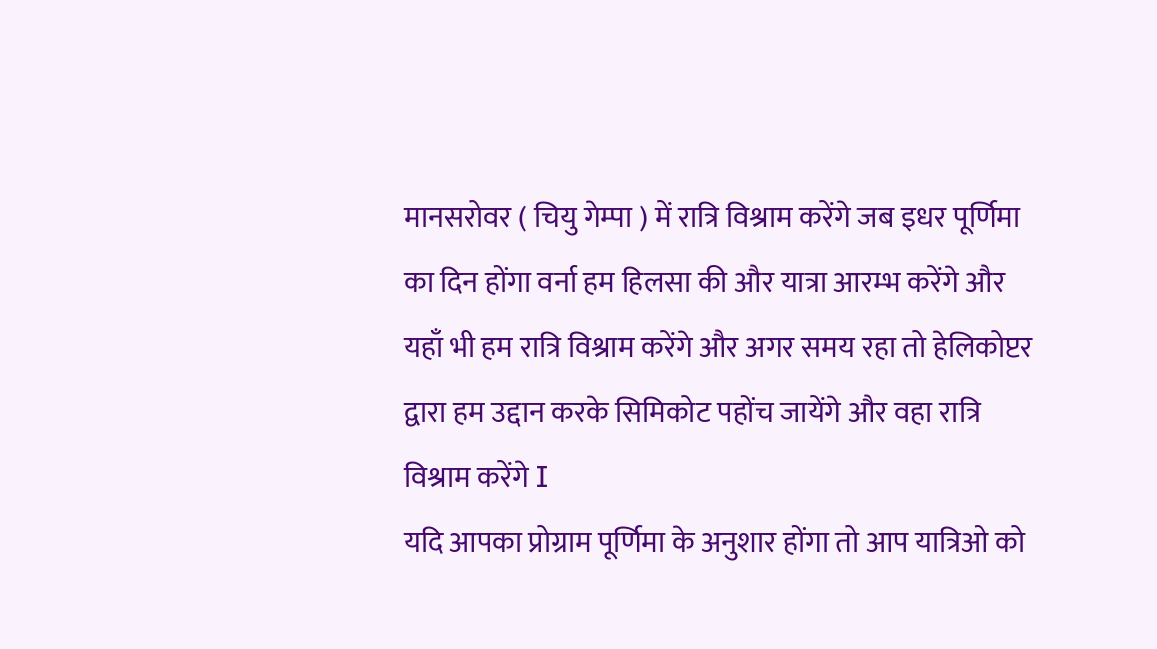मानसरोवर ( चियु गेम्पा ) में रात्रि विश्राम करेंगे जब इधर पूर्णिमा का दिन होंगा वर्ना हम हिलसा की और यात्रा आरम्भ करेंगे और यहाँ भी हम रात्रि विश्राम करेंगे और अगर समय रहा तो हेलिकोप्टर द्वारा हम उद्दान करके सिमिकोट पहोंच जायेंगे और वहा रात्रि विश्राम करेंगे I
यदि आपका प्रोग्राम पूर्णिमा के अनुशार होंगा तो आप यात्रिओ को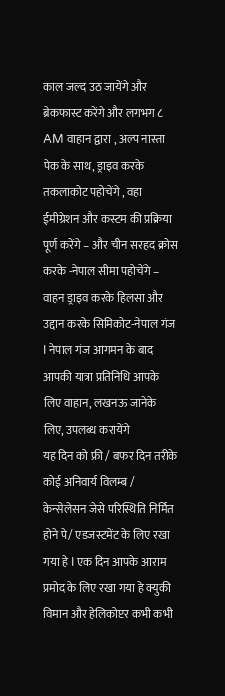काल जल्द उठ जायेंगे और ब्रेकफास्ट करेंगे और लगभग ८ AM वाहान द्वारा , अल्प नास्ता पेक के साथ, ड्राइव करके तकलाकोट पहोचेंगे , वहा ईमीग्रेशन और कस्टम की प्रक्रिया पूर्ण करेंगे – और चीन सरहद क्रोस करके -नेपाल सीमा पहोचेंगे – वाहन ड्राइव करके हिलसा और उद्दान करके सिमिकोट-नेपाल गंज I नेपाल गंज आगमन के बाद आपकी यात्रा प्रतिनिधि आपके लिए वाहान, लखनऊ जानेके लिए, उपलब्ध करायेंगे
यह दिन को फ्री / बफर दिन तरीके कोई अनिवार्य विलम्ब / केन्सेलेसन जेसे परिस्थिति निर्मित होने पे/ एडजस्टमेंट के लिए रखा गया हे I एक दिन आपके आराम प्रमोद के लिए रखा गया हे क्युकी विमान और हेलिकोप्टर कभी कभी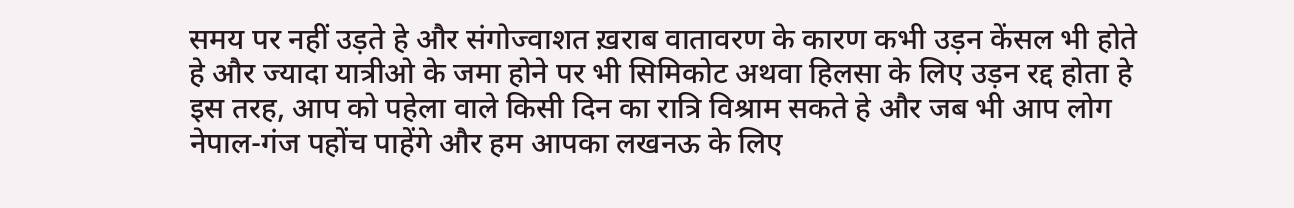समय पर नहीं उड़ते हे और संगोज्वाशत ख़राब वातावरण के कारण कभी उड़न केंसल भी होते हे और ज्यादा यात्रीओ के जमा होने पर भी सिमिकोट अथवा हिलसा के लिए उड़न रद्द होता हे
इस तरह, आप को पहेला वाले किसी दिन का रात्रि विश्राम सकते हे और जब भी आप लोग नेपाल-गंज पहोंच पाहेंगे और हम आपका लखनऊ के लिए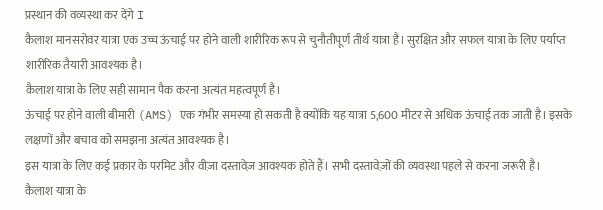प्रस्थान की वव्यस्था कर देंगे I
कैलाश मानसरोवर यात्रा एक उच्च ऊंचाई पर होने वाली शारीरिक रूप से चुनौतीपूर्ण तीर्थ यात्रा है। सुरक्षित और सफल यात्रा के लिए पर्याप्त शारीरिक तैयारी आवश्यक है।
कैलाश यात्रा के लिए सही सामान पैक करना अत्यंत महत्वपूर्ण है।
ऊंचाई पर होने वाली बीमारी (AMS) एक गंभीर समस्या हो सकती है क्योंकि यह यात्रा 5,600 मीटर से अधिक ऊंचाई तक जाती है। इसके लक्षणों और बचाव को समझना अत्यंत आवश्यक है।
इस यात्रा के लिए कई प्रकार के परमिट और वीज़ा दस्तावेज़ आवश्यक होते हैं। सभी दस्तावेज़ों की व्यवस्था पहले से करना जरूरी है।
कैलाश यात्रा के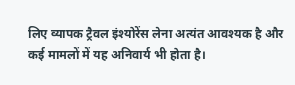लिए व्यापक ट्रैवल इंश्योरेंस लेना अत्यंत आवश्यक है और कई मामलों में यह अनिवार्य भी होता है।